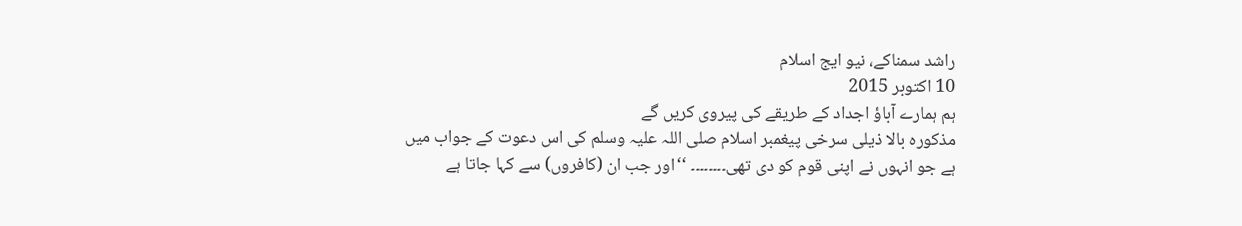راشد سمناکے، نیو ایج اسلام
10 اکتوبر 2015
ہم ہمارے آباؤ اجداد کے طریقے کی پیروی کریں گے
مذکورہ بالا ذیلی سرخی پیغمبر اسلام صلی اللہ علیہ وسلم کی اس دعوت کے جواب میں ہے جو انہوں نے اپنی قوم کو دی تھی۔۔۔۔۔۔۔۔ ‘‘اور جب ان (کافروں) سے کہا جاتا ہے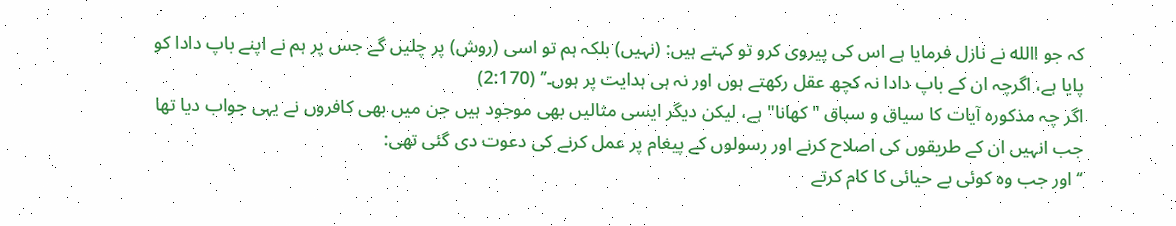کہ جو االله نے نازل فرمایا ہے اس کی پیروی کرو تو کہتے ہیں: (نہیں) بلکہ ہم تو اسی (روش) پر چلیں گے جس پر ہم نے اپنے باپ دادا کو پایا ہے، اگرچہ ان کے باپ دادا نہ کچھ عقل رکھتے ہوں اور نہ ہی ہدایت پر ہوں۔’’ (2:170)
اگر چہ مذکورہ آیات کا سیاق و سباق "کھانا" ہے، لیکن دیگر ایسی مثالیں بھی موجود ہیں جن میں بھی کافروں نے یہی جواب دیا تھا جب انہیں ان کے طریقوں کی اصلاح کرنے اور رسولوں کے پیغام پر عمل کرنے کی دعوت دی گئی تھی:
‘‘اور جب وہ کوئی بے حیائی کا کام کرتے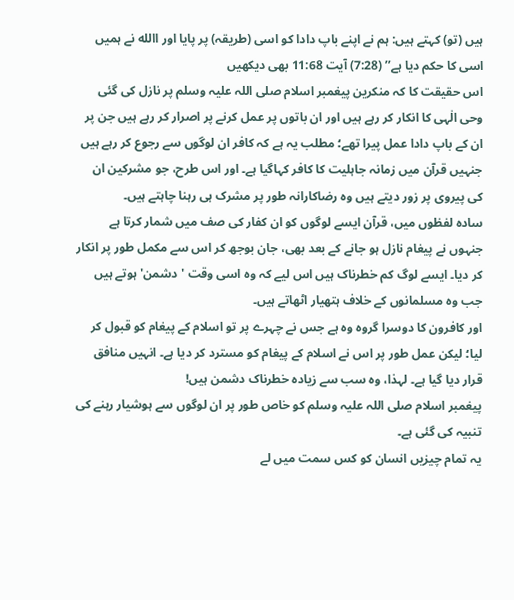ہیں (تو) کہتے ہیں: ہم نے اپنے باپ دادا کو اسی (طریقہ) پر پایا اور االله نے ہمیں اسی کا حکم دیا ہے’’ (7:28) آیت 11:68 بھی دیکھیں
اس حقیقت کا کہ منکرین پیغمبر اسلام صلی اللہ علیہ وسلم پر نازل کی گئی وحی الٰہی کا انکار کر رہے ہیں اور ان باتوں پر عمل کرنے پر اصرار کر رہے ہیں جن پر ان کے باپ دادا عمل پیرا تھے؛ مطلب یہ ہے کہ کافر ان لوگوں سے رجوع کر رہے ہیں جنہیں قرآن میں زمانہ جاہلیت کا کافر کہاگیا ہے۔ اور اس طرح، جو مشرکین ان کی پیروی پر زور دیتے ہیں وہ رضاکارانہ طور پر مشرک ہی رہنا چاہتے ہیں۔
سادہ لفظوں میں، قرآن ایسے لوگوں کو ان کفار کی صف میں شمار کرتا ہے جنہوں نے پیغام نازل ہو جانے کے بعد بھی، جان بوجھ کر اس سے مکمل طور پر انکار کر دیا۔ ایسے لوگ کم خطرناک ہیں اس لیے کہ وہ اسی وقت 'دشمن' ہوتے ہیں جب وہ مسلمانوں کے خلاف ہتھیار اٹھاتے ہیں۔
اور کافرون کا دوسرا گروہ وہ ہے جس نے چہرے پر تو اسلام کے پیغام کو قبول کر لیا؛ لیکن عمل طور پر اس نے اسلام کے پیغام کو مسترد کر دیا ہے۔ انہیں منافق قرار دیا گیا ہے۔ لہذا، وہ سب سے زیادہ خطرناک دشمن ہیں!
پیغمبر اسلام صلی اللہ علیہ وسلم کو خاص طور پر ان لوگوں سے ہوشیار رہنے کی تنبیہ کی گئی ہے۔
یہ تمام چیزیں انسان کو کس سمت میں لے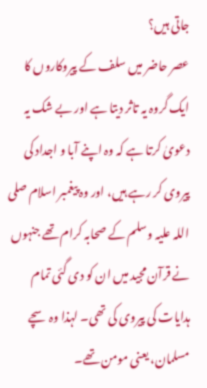جاتی ہیں؟
عصر حاضر میں سلف کے پیروکاروں کا ایک گروہ یہ تاثر دیتا ہے اور بے شک یہ دعویٰ کرتا ہے کہ وہ اپنے آبا و اجداد کی پیروی کر رہے ہیں، اور وہ پیغمبر اسلام صلی اللہ علیہ وسلم کے صحابہ کرام تھے جنہوں نے قرآن مجید میں ان کو دی گئی تمام ہدایات کی پیروی کی تھی۔ لہذا وہ سچے مسلمان، یعنی مومن تھے۔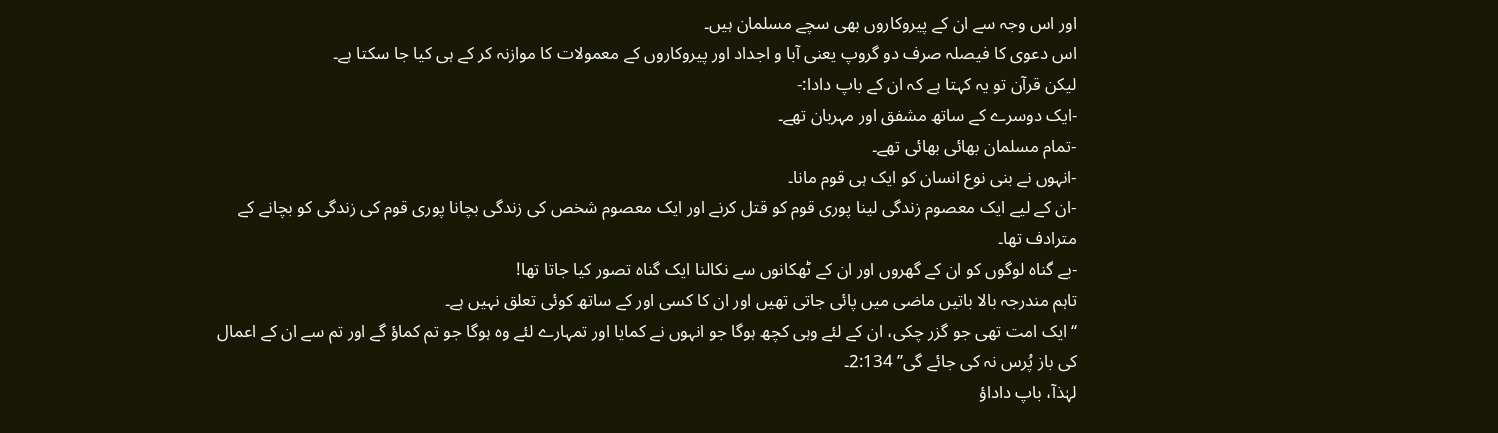اور اس وجہ سے ان کے پیروکاروں بھی سچے مسلمان ہیں۔
اس دعوی کا فیصلہ صرف دو گروپ یعنی آبا و اجداد اور پیروکاروں کے معمولات کا موازنہ کر کے ہی کیا جا سکتا ہے۔
لیکن قرآن تو یہ کہتا ہے کہ ان کے باپ دادا:-
-ایک دوسرے کے ساتھ مشفق اور مہربان تھے۔
-تمام مسلمان بھائی بھائی تھے۔
-انہوں نے بنی نوع انسان کو ایک ہی قوم مانا۔
-ان کے لیے ایک معصوم زندگی لینا پوری قوم کو قتل کرنے اور ایک معصوم شخص کی زندگی بچانا پوری قوم کی زندگی کو بچانے کے مترادف تھا۔
-بے گناہ لوگوں کو ان کے گھروں اور ان کے ٹھکانوں سے نکالنا ایک گناہ تصور کیا جاتا تھا!
تاہم مندرجہ بالا باتیں ماضی میں پائی جاتی تھیں اور ان کا کسی اور کے ساتھ کوئی تعلق نہیں ہے۔
‘‘ایک امت تھی جو گزر چکی، ان کے لئے وہی کچھ ہوگا جو انہوں نے کمایا اور تمہارے لئے وہ ہوگا جو تم کماؤ گے اور تم سے ان کے اعمال کی باز پُرس نہ کی جائے گی’’ 2:134۔
لہٰذآ، باپ داداؤ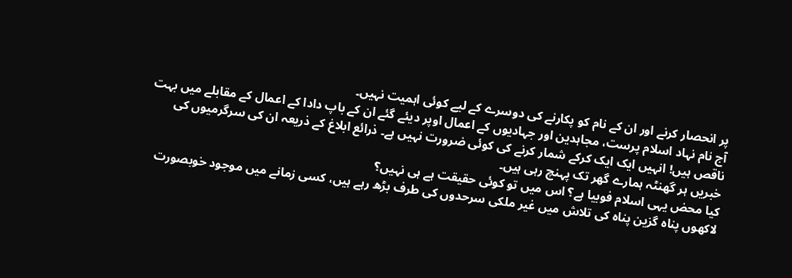پر انحصار کرنے اور ان کے نام کو پکارنے کی دوسرے کے لیے کوئی اہمیت نہیں۔
آج نام نہاد اسلام پرست، مجاہدین اور جہادیوں کے اعمال اوپر دیئے گئے ان کے باپ دادا کے اعمال کے مقابلے میں بہت ناقص ہیں! انہیں ایک ایک کرکے شمار کرنے کی کوئی ضرورت نہیں ہے۔ ذرائع ابلاغ کے ذریعہ ان کی سرگرمیوں کی خبریں ہر گھنٹہ ہمارے گھر تک پہنچ رہی ہیں۔
کیا محض یہی اسلام فوبیا ہے؟ اس میں تو کوئی حقیقت ہے ہی نہیں؟
لاکھوں پناہ گزین پناہ کی تلاش میں غیر ملکی سرحدوں کی طرف بڑھ رہے ہیں، کسی زمانے میں موجود خوبصورت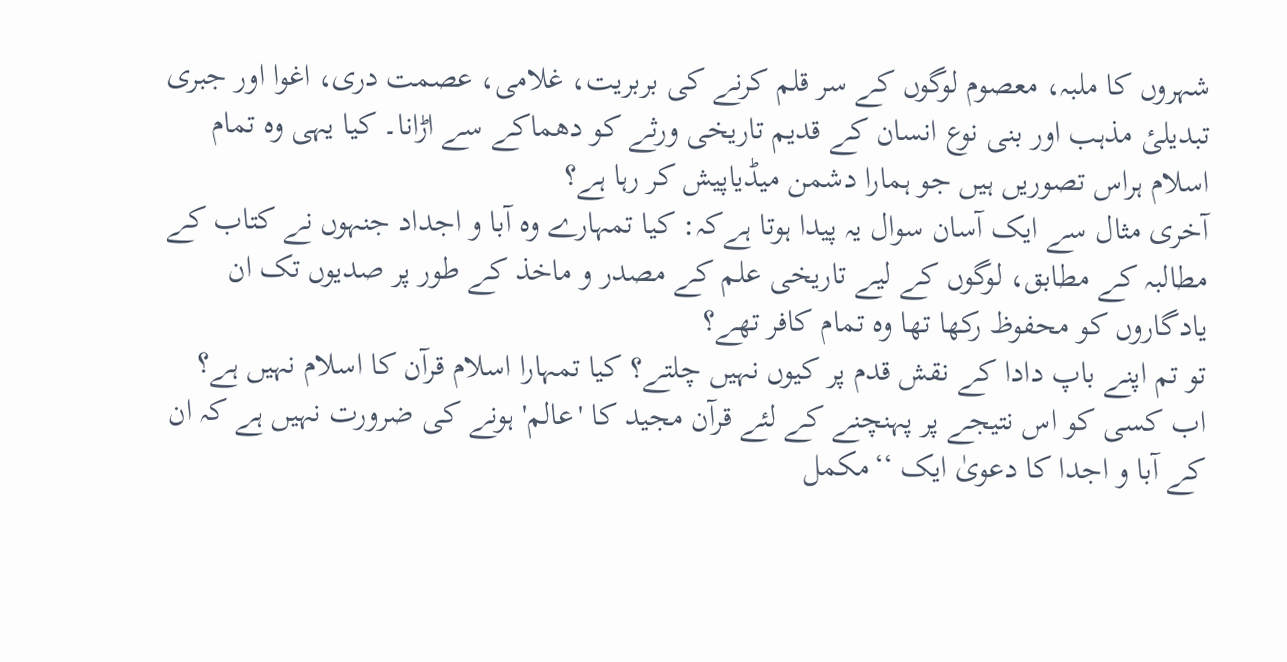شہروں کا ملبہ، معصوم لوگوں کے سر قلم کرنے کی بربریت، غلامی، عصمت دری، اغوا اور جبری تبدیلیٔ مذہب اور بنی نوع انسان کے قدیم تاریخی ورثے کو دھماکے سے اڑانا۔ کیا یہی وہ تمام اسلام ہراس تصوریں ہیں جو ہمارا دشمن میڈیاپیش کر رہا ہے؟
آخری مثال سے ایک آسان سوال یہ پیدا ہوتا ہےکہ: کیا تمہارے وہ آبا و اجداد جنہوں نے کتاب کے مطالبہ کے مطابق، لوگوں کے لیے تاریخی علم کے مصدر و ماخذ کے طور پر صدیوں تک ان یادگاروں کو محفوظ رکھا تھا وہ تمام کافر تھے؟
تو تم اپنے باپ دادا کے نقش قدم پر کیوں نہیں چلتے؟ کیا تمہارا اسلام قرآن کا اسلام نہیں ہے؟
اب کسی کو اس نتیجے پر پہنچنے کے لئے قرآن مجید کا 'عالم' ہونے کی ضرورت نہیں ہے کہ ان کے آبا و اجدا کا دعویٰ ایک ‘‘مکمل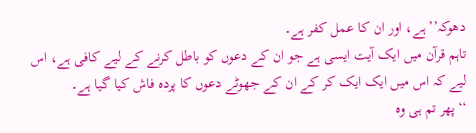دھوکہ’’ ہے، اور ان کا عمل کفر ہے۔
تاہم قرآن میں ایک آیت ایسی ہے جو ان کے دعوں کو باطل کرنے کے لیے کافی ہے، اس لیے کہ اس میں ایک ایک کر کے ان کے جھوٹے دعوں کا پردہ فاش کیا گیا ہے۔
‘‘پھر تم ہی وہ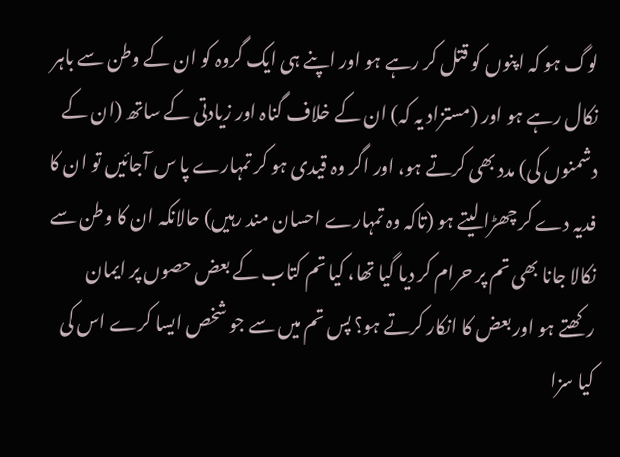لوگ ہو کہ اپنوں کو قتل کر رہے ہو اور اپنے ہی ایک گروہ کو ان کے وطن سے باہر نکال رہے ہو اور (مستزاد یہ کہ) ان کے خلاف گناہ اور زیادتی کے ساتھ (ان کے دشمنوں کی) مدد بھی کرتے ہو، اور اگر وہ قیدی ہو کر تمہارے پا س آجائیں تو ان کا فدیہ دے کر چھڑا لیتے ہو (تاکہ وہ تمہارے احسان مند رہیں) حالانکہ ان کا وطن سے نکالا جانا بھی تم پر حرام کر دیا گیا تھا، کیا تم کتاب کے بعض حصوں پر ایمان رکھتے ہو اور بعض کا انکار کرتے ہو؟ پس تم میں سے جو شخص ایسا کرے اس کی کیا سزا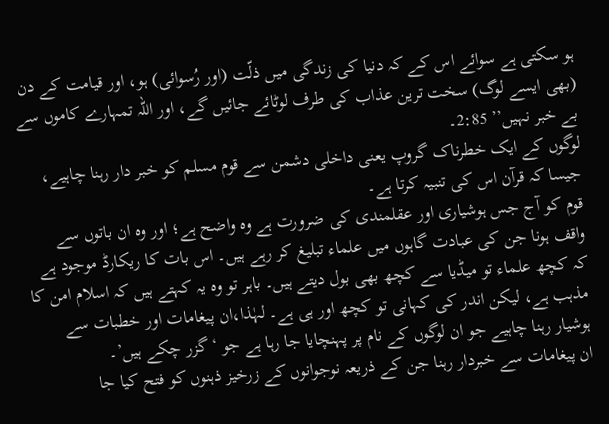ہو سکتی ہے سوائے اس کے کہ دنیا کی زندگی میں ذلّت (اور رُسوائی) ہو، اور قیامت کے دن (بھی ایسے لوگ) سخت ترین عذاب کی طرف لوٹائے جائیں گے، اور اللہ تمہارے کاموں سے بے خبر نہیں’’ 2:85۔
لوگوں کے ایک خطرناک گروپ یعنی داخلی دشمن سے قوم مسلم کو خبر دار رہنا چاہیے، جیسا کہ قرآن اس کی تنبیہ کرتا ہے۔
قوم کو آج جس ہوشیاری اور عقلمندی کی ضرورت ہے وہ واضح ہے؛ اور وہ ان باتوں سے واقف ہونا جن کی عبادت گاہوں میں علماء تبلیغ کر رہے ہیں۔ اس بات کا ریکارڈ موجود ہے کہ کچھ علماء تو میڈیا سے کچھ بھی بول دیتے ہیں۔ باہر تو وہ یہ کہتے ہیں کہ اسلام امن کا مذہب ہے، لیکن اندر کی کہانی تو کچھ اور ہی ہے۔ لہٰذا،ان پیغامات اور خطبات سے ہوشیار رہنا چاہیے جو ان لوگوں کے نام پر پہنچایا جا رہا ہے جو ‘گزر چکے ہیں’۔
ان پیغامات سے خبردار رہنا جن کے ذریعہ نوجوانوں کے زرخیز ذہنوں کو فتح کیا جا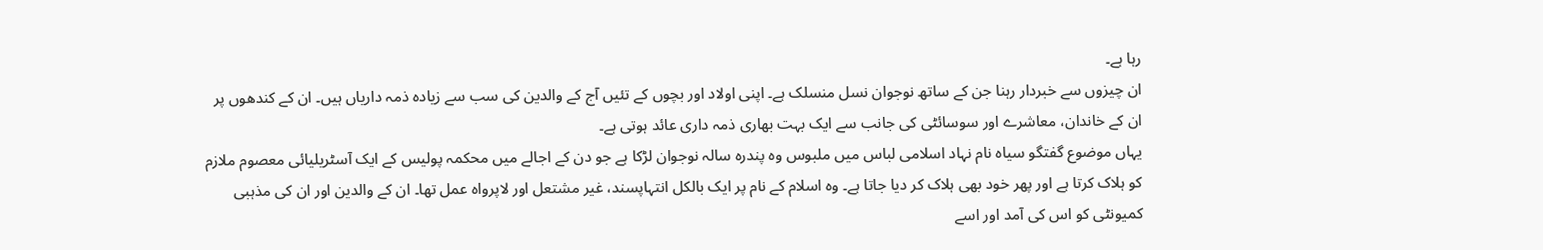رہا ہے۔
ان چیزوں سے خبردار رہنا جن کے ساتھ نوجوان نسل منسلک ہے۔ اپنی اولاد اور بچوں کے تئیں آج کے والدین کی سب سے زیادہ ذمہ داریاں ہیں۔ ان کے کندھوں پر ان کے خاندان، معاشرے اور سوسائٹی کی جانب سے ایک بہت بھاری ذمہ داری عائد ہوتی ہے۔
یہاں موضوع گفتگو سیاہ نام نہاد اسلامی لباس میں ملبوس وہ پندرہ سالہ نوجوان لڑکا ہے جو دن کے اجالے میں محکمہ پولیس کے ایک آسٹریلیائی معصوم ملازم کو ہلاک کرتا ہے اور پھر خود بھی ہلاک کر دیا جاتا ہے۔ وہ اسلام کے نام پر ایک بالکل انتہاپسند، غیر مشتعل اور لاپرواہ عمل تھا۔ ان کے والدین اور ان کی مذہبی کمیونٹی کو اس کی آمد اور اسے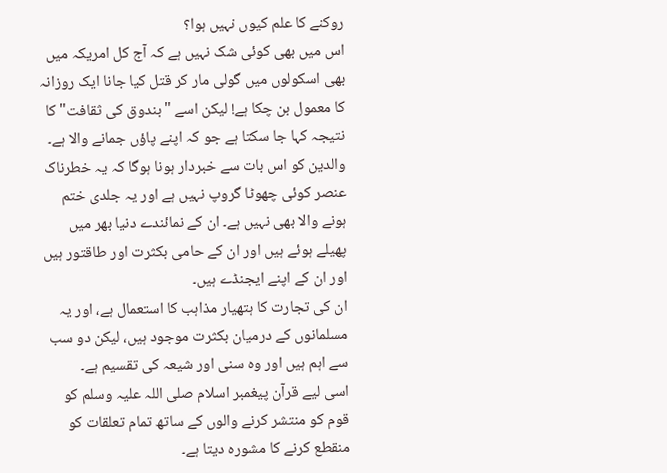روکنے کا علم کیوں نہیں ہوا؟
اس میں بھی کوئی شک نہیں ہے کہ آج کل امریکہ میں بھی اسکولوں میں گولی مار کر قتل کیا جانا ایک روزانہ کا معمول بن چکا ہے! لیکن اسے "بندوق کی ثقافت" کا نتیجہ کہا جا سکتا ہے جو کہ اپنے پاؤں جمانے والا ہے۔
والدین کو اس بات سے خبردار ہونا ہوگا کہ یہ خطرناک عنصر کوئی چھوٹا گروپ نہیں ہے اور یہ جلدی ختم ہونے والا بھی نہیں ہے۔ ان کے نمائندے دنیا بھر میں پھیلے ہوئے ہیں اور ان کے حامی بکثرت اور طاقتور ہیں اور ان کے اپنے ایجنڈے ہیں۔
ان کی تجارت کا ہتھیار مذاہب کا استعمال ہے، اور یہ مسلمانوں کے درمیان بکثرت موجود ہیں، لیکن دو سب سے اہم ہیں اور وہ سنی اور شیعہ کی تقسیم ہے۔
اسی لیے قرآن پیغمبر اسلام صلی اللہ علیہ وسلم کو قوم کو منتشر کرنے والوں کے ساتھ تمام تعلقات کو منقطع کرنے کا مشورہ دیتا ہے۔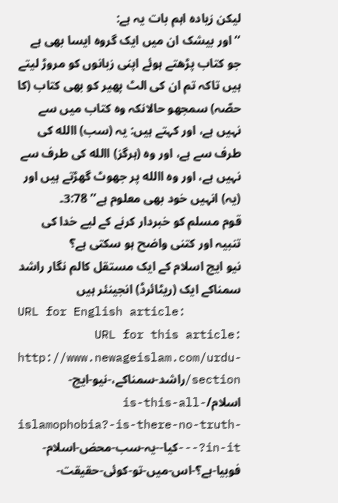لیکن زیادہ اہم بات یہ ہے:
‘‘اور بیشک ان میں ایک گروہ ایسا بھی ہے جو کتاب پڑھتے ہوئے اپنی زبانوں کو مروڑ لیتے ہیں تاکہ تم ان کی الٹ پھیر کو بھی کتاب (کا حصّہ) سمجھو حالانکہ وہ کتاب میں سے نہیں ہے، اور کہتے ہیں: یہ (سب) االله کی طرف سے ہے، اور وہ (ہرگز) االله کی طرف سے نہیں ہے، اور وہ االله پر جھوٹ گھڑتے ہیں اور (یہ) انہیں خود بھی معلوم ہے’’ 3:78۔
قوم مسلم کو خبردار کرنے کے لیے خدا کی تنبیہ اور کتنی واضح ہو سکتی ہے؟
نیو ایج اسلام کے ایک مستقل کالم نگار راشد سمناکے ایک (ریٹائرڈ) انجینئر ہیں
URL for English article:
URL for this article: http://www.newageislam.com/urdu-section/راشد-سمناکے،-نیو-ایج-اسلام/is-this-all-islamophobia?-is-there-no-truth-in-it?---کیا--یہ-سب-محض-اسلام-فوبیا-ہے؟-اس-میں-تو-کوئی-حقیقت-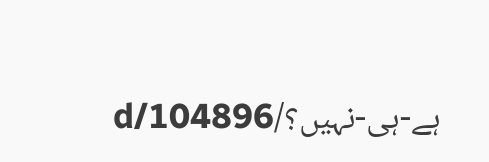ہے-ہی-نہیں؟/d/104896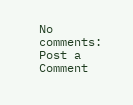No comments:
Post a Comment